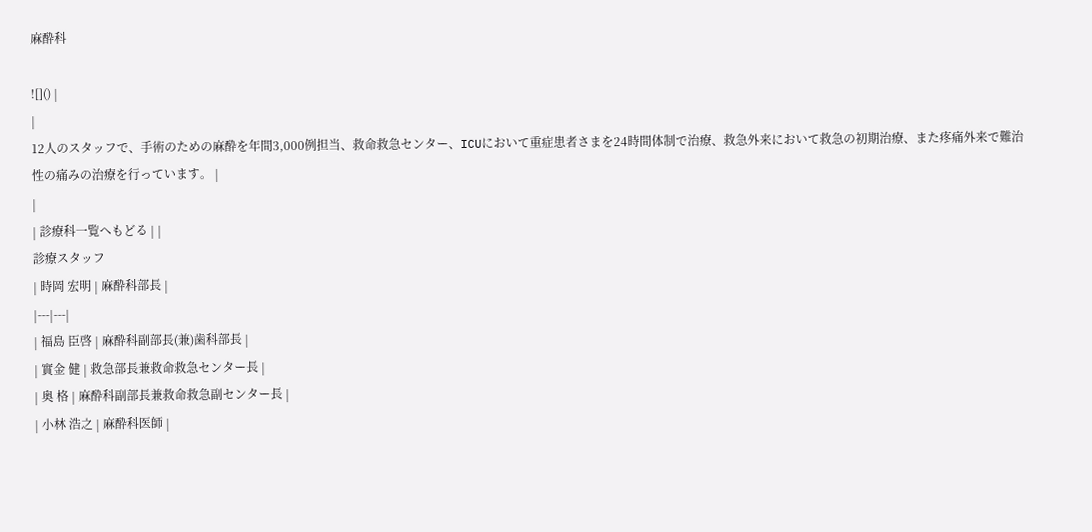麻酔科

![]() |
|
12人のスタッフで、手術のための麻酔を年間3,000例担当、救命救急センター、ICUにおいて重症患者さまを24時間体制で治療、救急外来において救急の初期治療、また疼痛外来で難治性の痛みの治療を行っています。 |
|
| 診療科一覧へもどる | |
診療スタッフ
| 時岡 宏明 | 麻酔科部長 |
|---|---|
| 福島 臣啓 | 麻酔科副部長(兼)歯科部長 |
| 實金 健 | 救急部長兼救命救急センター長 |
| 奥 格 | 麻酔科副部長兼救命救急副センター長 |
| 小林 浩之 | 麻酔科医師 |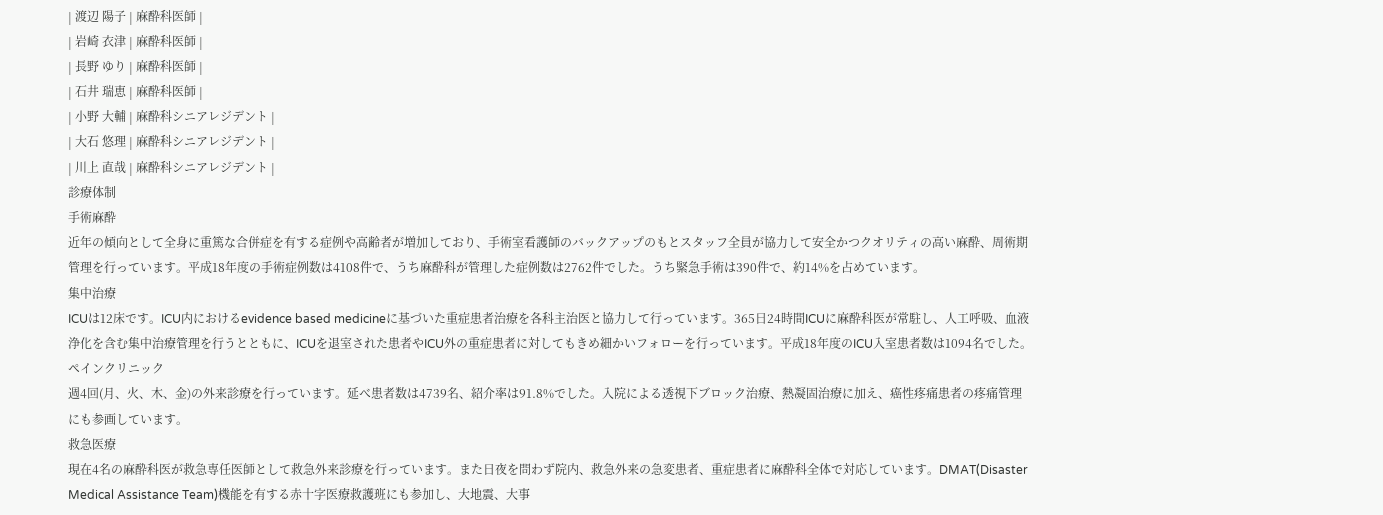| 渡辺 陽子 | 麻酔科医師 |
| 岩崎 衣津 | 麻酔科医師 |
| 長野 ゆり | 麻酔科医師 |
| 石井 瑞恵 | 麻酔科医師 |
| 小野 大輔 | 麻酔科シニアレジデント |
| 大石 悠理 | 麻酔科シニアレジデント |
| 川上 直哉 | 麻酔科シニアレジデント |
診療体制
手術麻酔
近年の傾向として全身に重篤な合併症を有する症例や高齢者が増加しており、手術室看護師のバックアップのもとスタッフ全員が協力して安全かつクオリティの高い麻酔、周術期管理を行っています。平成18年度の手術症例数は4108件で、うち麻酔科が管理した症例数は2762件でした。うち緊急手術は390件で、約14%を占めています。
集中治療
ICUは12床です。ICU内におけるevidence based medicineに基づいた重症患者治療を各科主治医と協力して行っています。365日24時間ICUに麻酔科医が常駐し、人工呼吸、血液浄化を含む集中治療管理を行うとともに、ICUを退室された患者やICU外の重症患者に対してもきめ細かいフォローを行っています。平成18年度のICU入室患者数は1094名でした。
ペインクリニック
週4回(月、火、木、金)の外来診療を行っています。延べ患者数は4739名、紹介率は91.8%でした。入院による透視下ブロック治療、熱凝固治療に加え、癌性疼痛患者の疼痛管理にも参画しています。
救急医療
現在4名の麻酔科医が救急専任医師として救急外来診療を行っています。また日夜を問わず院内、救急外来の急変患者、重症患者に麻酔科全体で対応しています。DMAT(Disaster Medical Assistance Team)機能を有する赤十字医療救護班にも参加し、大地震、大事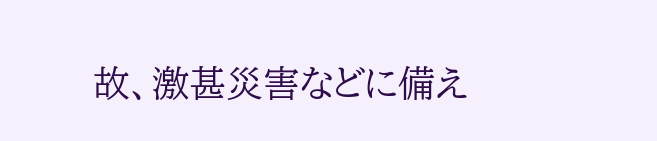故、激甚災害などに備え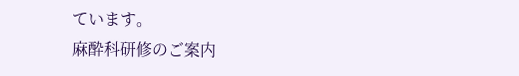ています。
麻酔科研修のご案内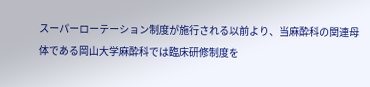スーパーローテーション制度が施行される以前より、当麻酔科の関連母体である岡山大学麻酔科では臨床研修制度を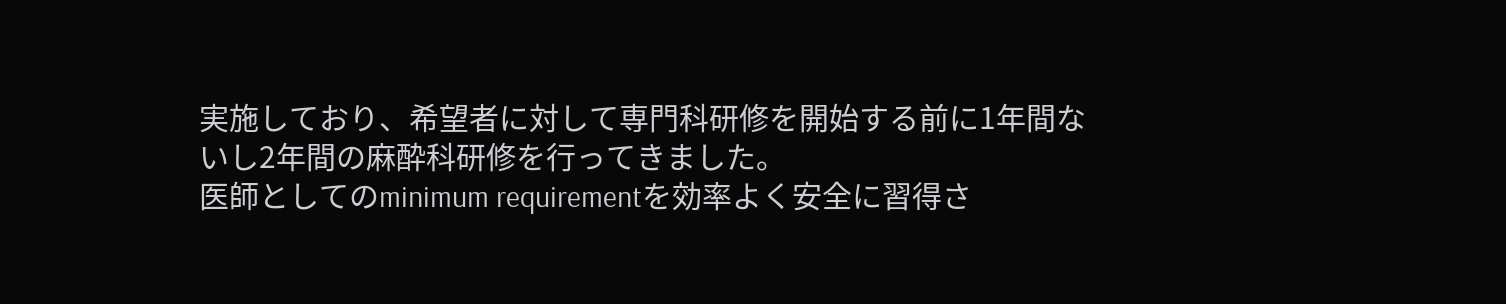実施しており、希望者に対して専門科研修を開始する前に1年間ないし2年間の麻酔科研修を行ってきました。
医師としてのminimum requirementを効率よく安全に習得さ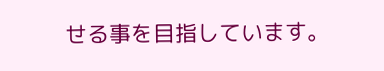せる事を目指しています。